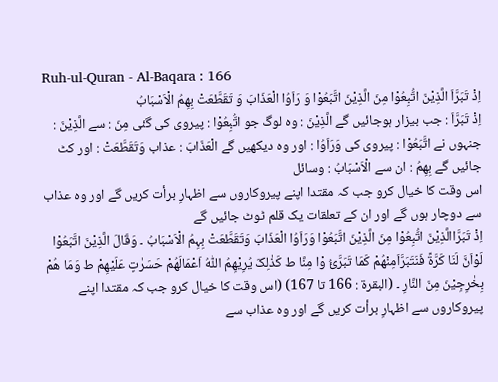Ruh-ul-Quran - Al-Baqara : 166
اِذْ تَبَرَّاَ الَّذِیْنَ اتُّبِعُوْا مِنَ الَّذِیْنَ اتَّبَعُوْا وَ رَاَوُا الْعَذَابَ وَ تَقَطَّعَتْ بِهِمُ الْاَسْبَابُ
اِذْ تَبَرَّاَ : جب بیزار ہوجائیں گے الَّذِيْنَ : وہ لوگ جو اتُّبِعُوْا : پیروی کی گئی مِنَ : سے الَّذِيْنَ : جنہوں نے اتَّبَعُوْا : پیروی کی وَرَاَوُا : اور وہ دیکھیں گے الْعَذَابَ : عذاب وَتَقَطَّعَتْ : اور کٹ جائیں گے بِهِمُ : ان سے الْاَسْبَابُ : وسائل
اس وقت کا خیال کرو جب کہ مقتدا اپنے پیروکاروں سے اظہارِ برأت کریں گے اور وہ عذاب سے دوچار ہوں گے اور ان کے تعلقات یک قلم ٹوٹ جائیں گے
اِذْ تَبَرَّاالَّذِیْنَ اتُّبِعُوْا مِنَ الَّذِیْنَ اتَّبَعُوْا وَرَاَوُا الْعَذَابَ وَتَقَطَّعَتْ بِہِمُ الْاَسْبَابُ ۔ وَقَالَ الَّذِیْنَ اتَّبَعُوْا لَوْاَنَّ لَنَا کَرَّۃً فَنَتَبَرَّاَمِنْھُمْ کَمَا تَبَرَّئُ وْا مِنَّا ط کَذٰلِکَ یُرِیْھِمُ اللّٰہُ اَعْمَالَھُمْ حَسَرٰتٍ عَلَیْھِمْ ط وَمَا ھُمْ بِخٰرِجِیْنَ مِنَ النَّارِ ۔ (البقرۃ : 166 تا 167) (اس وقت کا خیال کرو جب کہ مقتدا اپنے پیروکاروں سے اظہارِ برأت کریں گے اور وہ عذاب سے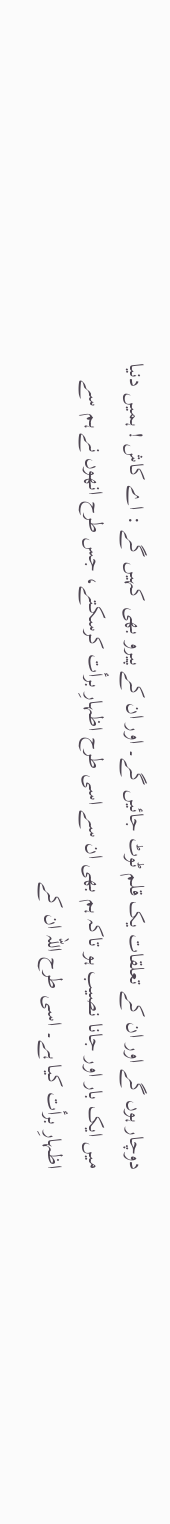دوچار ہوں گے اور ان کے تعلقات یک قلم ٹوٹ جائیں گے۔ اور ان کے پیرو بھی کہیں گے : اے کاش ! ہمیں دنیا میں ایک بار اور جانا نصیب ہو تاکہ ہم بھی ان سے اسی طرح اظہارِ برأت کرسکتے، جس طرح انھوں نے ہم سے اظہارِ برأت کیا ہے۔ اسی طرح اللہ ان کے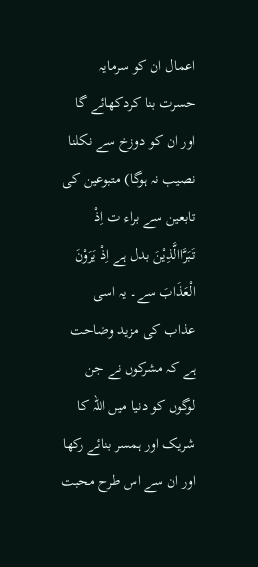اعمال ان کو سرمایہ حسرت بنا کردکھائے گا اور ان کو دوزخ سے نکلنا نصیب نہ ہوگا) متبوعین کی تابعین سے براء ت اِذْ تَبَرَّاالَّذِیْنَ بدل ہے اِذْ یَرَوْنَ الْعَذَابَ سے۔ یہ اسی عذاب کی مزید وضاحت ہے کہ مشرکوں نے جن لوگوں کو دنیا میں اللہ کا شریک اور ہمسر بنائے رکھا اور ان سے اس طرح محبت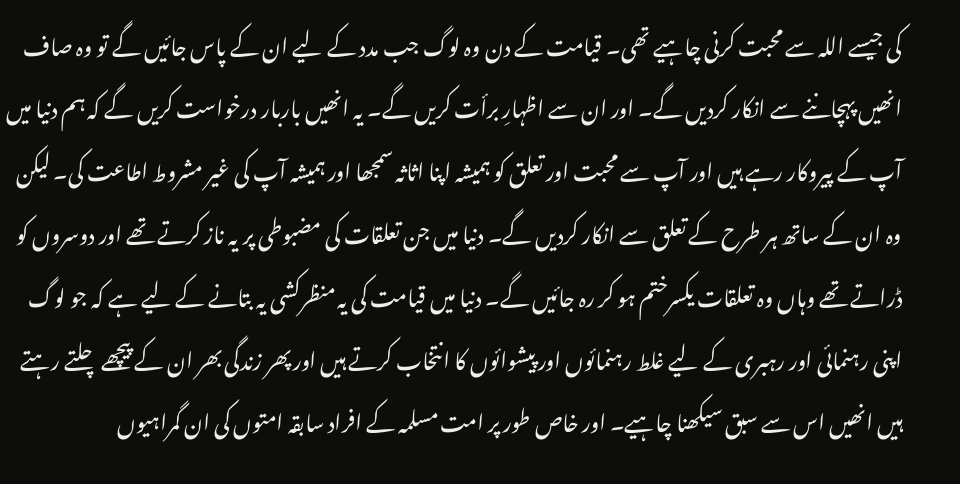کی جیسے اللہ سے محبت کرنی چاہیے تھی۔ قیامت کے دن وہ لوگ جب مدد کے لیے ان کے پاس جائیں گے تو وہ صاف انھیں پہچاننے سے انکار کردیں گے۔ اور ان سے اظہارِ برأت کریں گے۔ یہ انھیں باربار درخواست کریں گے کہ ہم دنیا میں آپ کے پیروکار رہے ہیں اور آپ سے محبت اور تعلق کو ہمیشہ اپنا اثاثہ سمجھا اور ہمیشہ آپ کی غیر مشروط اطاعت کی۔ لیکن وہ ان کے ساتھ ہر طرح کے تعلق سے انکار کردیں گے۔ دنیا میں جن تعلقات کی مضبوطی پر یہ ناز کرتے تھے اور دوسروں کو ڈراتے تھے وہاں وہ تعلقات یکسرختم ہو کر رہ جائیں گے۔ دنیا میں قیامت کی یہ منظرکشی یہ بتانے کے لیے ہے کہ جو لوگ اپنی رہنمائی اور رہبری کے لیے غلط رہنمائوں اور پیشوائوں کا انتخاب کرتے ہیں اور پھر زندگی بھر ان کے پیچھے چلتے رہتے ہیں انھیں اس سے سبق سیکھنا چاہیے۔ اور خاص طور پر امت مسلمہ کے افراد سابقہ امتوں کی ان گمراہیوں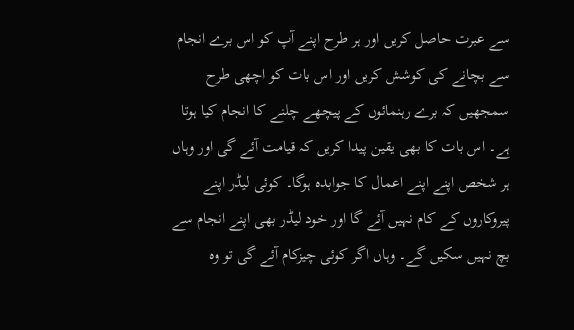سے عبرت حاصل کریں اور ہر طرح اپنے آپ کو اس برے انجام سے بچانے کی کوشش کریں اور اس بات کو اچھی طرح سمجھیں کہ برے رہنمائوں کے پیچھے چلنے کا انجام کیا ہوتا ہے۔ اس بات کا بھی یقین پیدا کریں کہ قیامت آئے گی اور وہاں ہر شخص اپنے اپنے اعمال کا جوابدہ ہوگا۔ کوئی لیڈر اپنے پیروکاروں کے کام نہیں آئے گا اور خود لیڈر بھی اپنے انجام سے بچ نہیں سکیں گے۔ وہاں اگر کوئی چیزکام آئے گی تو وہ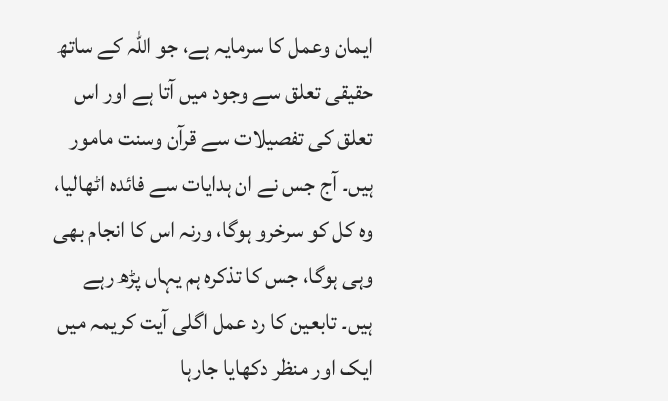ایمان وعمل کا سرمایہ ہے، جو اللہ کے ساتھ حقیقی تعلق سے وجود میں آتا ہے اور اس تعلق کی تفصیلات سے قرآن وسنت مامور ہیں۔ آج جس نے ان ہدایات سے فائدہ اٹھالیا، وہ کل کو سرخرو ہوگا، ورنہ اس کا انجام بھی وہی ہوگا، جس کا تذکرہ ہم یہاں پڑھ رہے ہیں۔ تابعین کا رد عمل اگلی آیت کریمہ میں ایک اور منظر دکھایا جارہا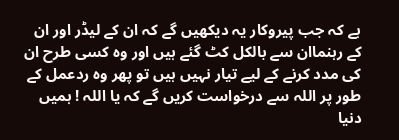ہے کہ جب پیروکار یہ دیکھیں گے کہ ان کے لیڈر اور ان کے رہنماان سے بالکل کٹ گئے ہیں اور وہ کسی طرح ان کی مدد کرنے کے لیے تیار نہیں ہیں تو پھر وہ ردعمل کے طور پر اللہ سے درخواست کریں گے کہ یا اللہ ! ہمیں دنیا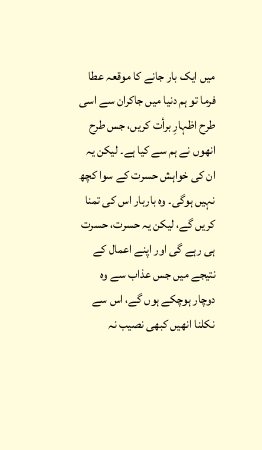میں ایک بار جانے کا موقعہ عطا فرما تو ہم دنیا میں جاکران سے اسی طرح اظہارِ برأت کریں، جس طرح انھوں نے ہم سے کیا ہے۔ لیکن یہ ان کی خواہش حسرت کے سوا کچھ نہیں ہوگی۔ وہ باربار اس کی تمنا کریں گے، لیکن یہ حسرت، حسرت ہی رہے گی اور اپنے اعمال کے نتیجے میں جس عذاب سے وہ دوچار ہوچکے ہوں گے، اس سے نکلنا انھیں کبھی نصیب نہ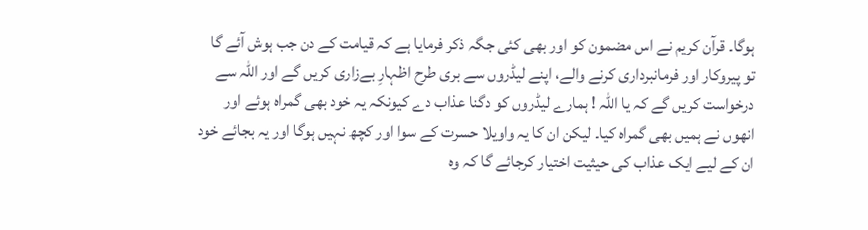ہوگا۔ قرآن کریم نے اس مضمون کو اور بھی کئی جگہ ذکر فرمایا ہے کہ قیامت کے دن جب ہوش آئے گا تو پیروکار اور فرمانبرداری کرنے والے، اپنے لیڈروں سے بری طرح اظہارِ بےزاری کریں گے اور اللہ سے درخواست کریں گے کہ یا اللہ ! ہمارے لیڈروں کو دگنا عذاب دے کیونکہ یہ خود بھی گمراہ ہوئے اور انھوں نے ہمیں بھی گمراہ کیا۔ لیکن ان کا یہ واویلا حسرت کے سوا اور کچھ نہیں ہوگا اور یہ بجائے خود ان کے لیے ایک عذاب کی حیثیت اختیار کرجائے گا کہ وہ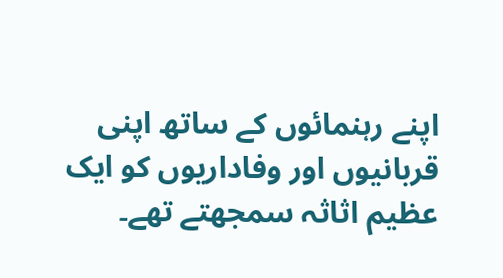اپنے رہنمائوں کے ساتھ اپنی قربانیوں اور وفاداریوں کو ایک عظیم اثاثہ سمجھتے تھے۔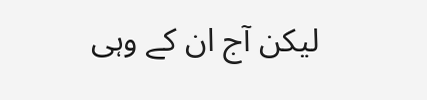لیکن آج ان کے وہی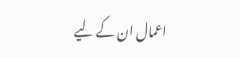اعمال ان کے لیے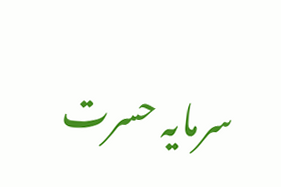سرمایہ حسرت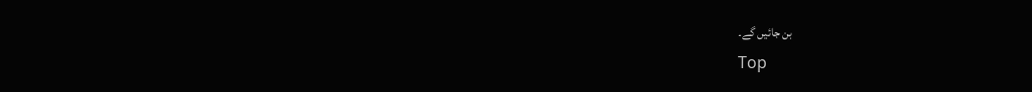بن جائیں گے۔
Top